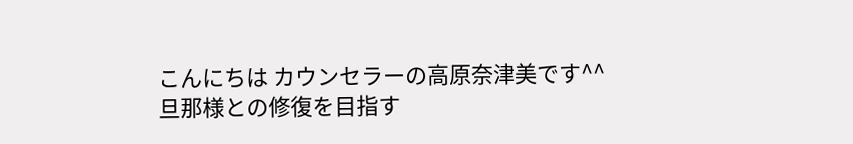こんにちは カウンセラーの高原奈津美です^^
旦那様との修復を目指す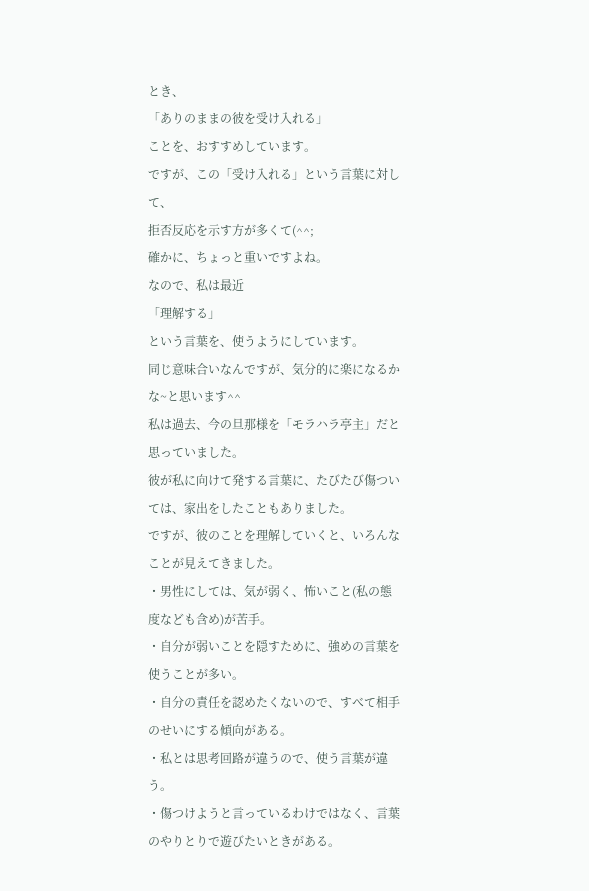とき、
「ありのままの彼を受け入れる」
ことを、おすすめしています。
ですが、この「受け入れる」という言葉に対して、
拒否反応を示す方が多くて(^^;
確かに、ちょっと重いですよね。
なので、私は最近
「理解する」
という言葉を、使うようにしています。
同じ意味合いなんですが、気分的に楽になるかな~と思います^^
私は過去、今の旦那様を「モラハラ亭主」だと思っていました。
彼が私に向けて発する言葉に、たびたび傷ついては、家出をしたこともありました。
ですが、彼のことを理解していくと、いろんなことが見えてきました。
・男性にしては、気が弱く、怖いこと(私の態度なども含め)が苦手。
・自分が弱いことを隠すために、強めの言葉を使うことが多い。
・自分の責任を認めたくないので、すべて相手のせいにする傾向がある。
・私とは思考回路が違うので、使う言葉が違う。
・傷つけようと言っているわけではなく、言葉のやりとりで遊びたいときがある。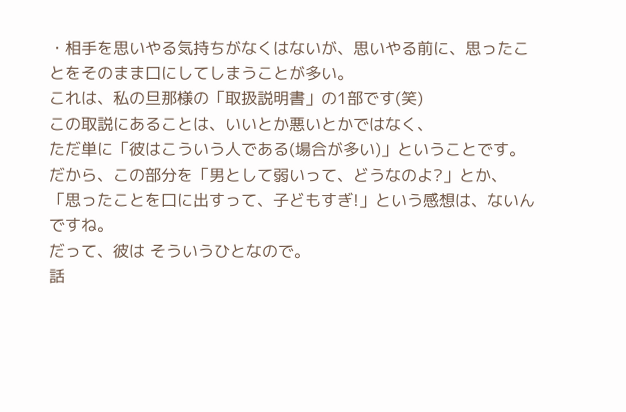・相手を思いやる気持ちがなくはないが、思いやる前に、思ったことをそのまま口にしてしまうことが多い。
これは、私の旦那様の「取扱説明書」の1部です(笑)
この取説にあることは、いいとか悪いとかではなく、
ただ単に「彼はこういう人である(場合が多い)」ということです。
だから、この部分を「男として弱いって、どうなのよ?」とか、
「思ったことを口に出すって、子どもすぎ!」という感想は、ないんですね。
だって、彼は そういうひとなので。
話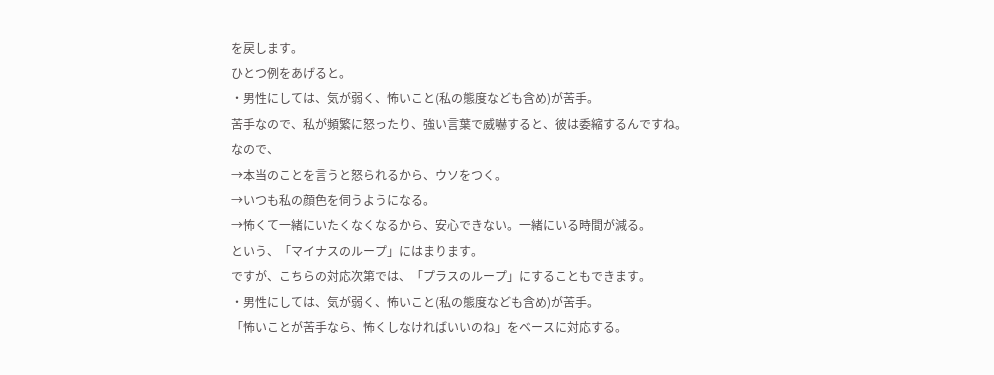を戻します。
ひとつ例をあげると。
・男性にしては、気が弱く、怖いこと(私の態度なども含め)が苦手。
苦手なので、私が頻繁に怒ったり、強い言葉で威嚇すると、彼は委縮するんですね。
なので、
→本当のことを言うと怒られるから、ウソをつく。
→いつも私の顔色を伺うようになる。
→怖くて一緒にいたくなくなるから、安心できない。一緒にいる時間が減る。
という、「マイナスのループ」にはまります。
ですが、こちらの対応次第では、「プラスのループ」にすることもできます。
・男性にしては、気が弱く、怖いこと(私の態度なども含め)が苦手。
「怖いことが苦手なら、怖くしなければいいのね」をベースに対応する。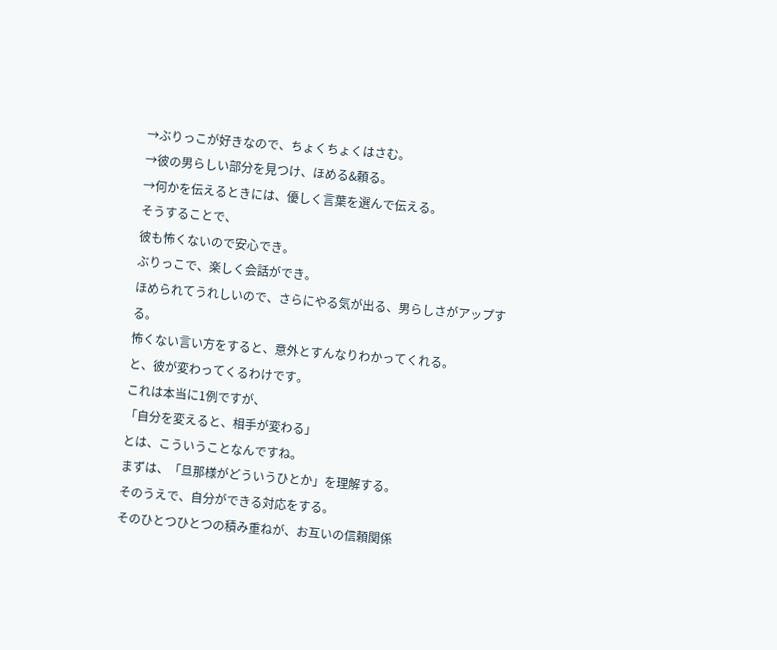→ぶりっこが好きなので、ちょくちょくはさむ。
→彼の男らしい部分を見つけ、ほめる&頼る。
→何かを伝えるときには、優しく言葉を選んで伝える。
そうすることで、
彼も怖くないので安心でき。
ぶりっこで、楽しく会話ができ。
ほめられてうれしいので、さらにやる気が出る、男らしさがアップする。
怖くない言い方をすると、意外とすんなりわかってくれる。
と、彼が変わってくるわけです。
これは本当に1例ですが、
「自分を変えると、相手が変わる」
とは、こういうことなんですね。
まずは、「旦那様がどういうひとか」を理解する。
そのうえで、自分ができる対応をする。
そのひとつひとつの積み重ねが、お互いの信頼関係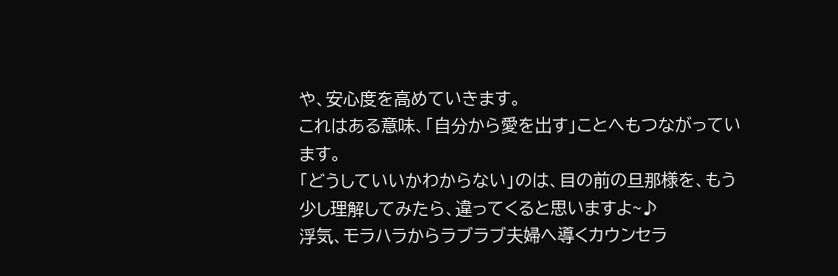や、安心度を高めていきます。
これはある意味、「自分から愛を出す」ことへもつながっています。
「どうしていいかわからない」のは、目の前の旦那様を、もう少し理解してみたら、違ってくると思いますよ~♪
浮気、モラハラからラブラブ夫婦へ導くカウンセラ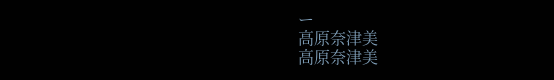ー
高原奈津美
高原奈津美